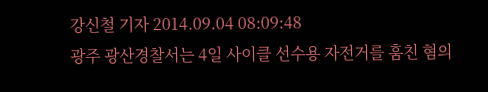강신철 기자 2014.09.04 08:09:48
광주 광산경찰서는 4일 사이클 선수용 자전거를 훔친 혐의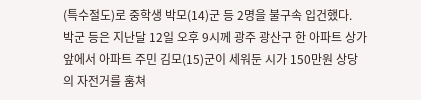(특수절도)로 중학생 박모(14)군 등 2명을 불구속 입건했다.
박군 등은 지난달 12일 오후 9시께 광주 광산구 한 아파트 상가 앞에서 아파트 주민 김모(15)군이 세워둔 시가 150만원 상당의 자전거를 훔쳐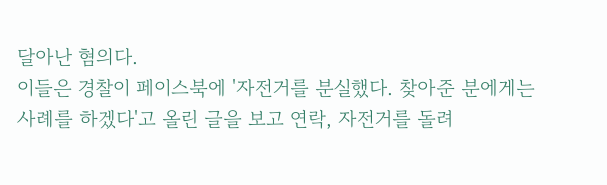달아난 혐의다.
이들은 경찰이 페이스북에 '자전거를 분실했다. 찾아준 분에게는 사례를 하겠다'고 올린 글을 보고 연락, 자전거를 돌려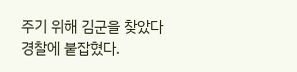주기 위해 김군을 찾았다 경찰에 붙잡혔다.